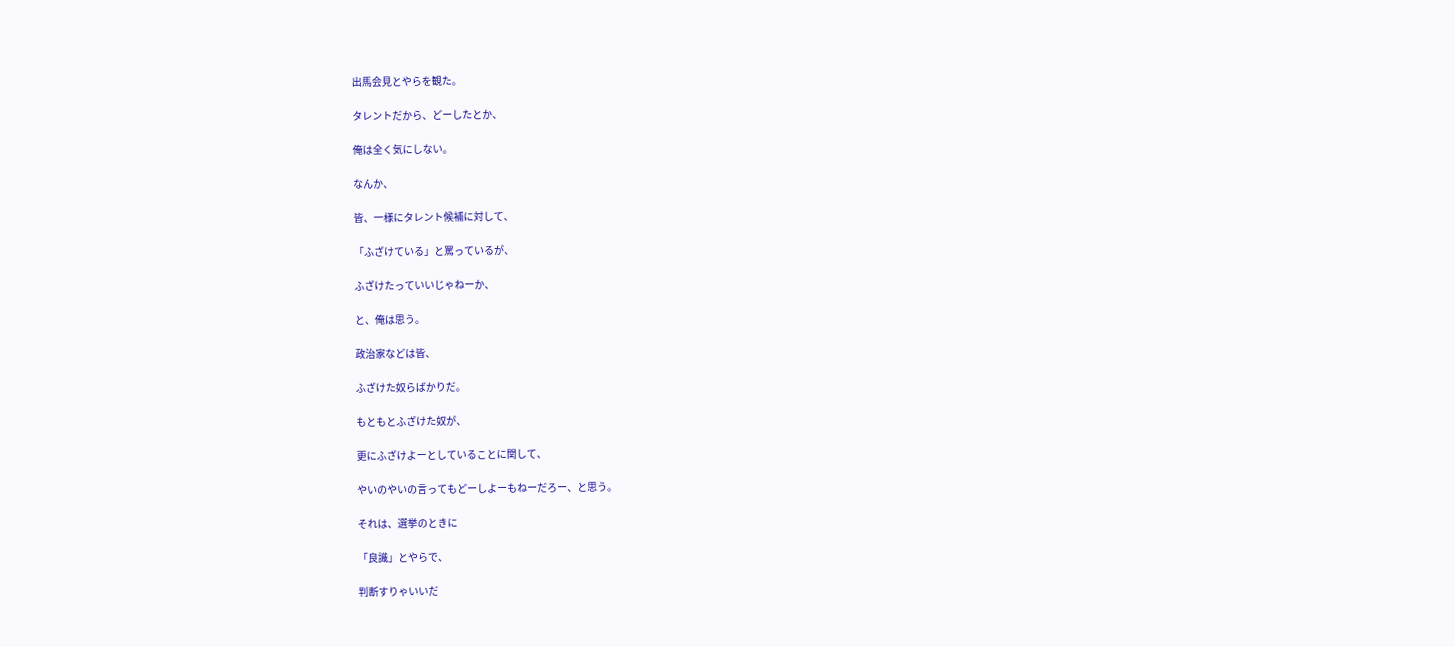出馬会見とやらを観た。

タレントだから、どーしたとか、

俺は全く気にしない。

なんか、

皆、一様にタレント候補に対して、

「ふざけている」と罵っているが、

ふざけたっていいじゃねーか、

と、俺は思う。

政治家などは皆、

ふざけた奴らばかりだ。

もともとふざけた奴が、

更にふざけよーとしていることに関して、

やいのやいの言ってもどーしよーもねーだろー、と思う。

それは、選挙のときに

「良識」とやらで、

判断すりゃいいだ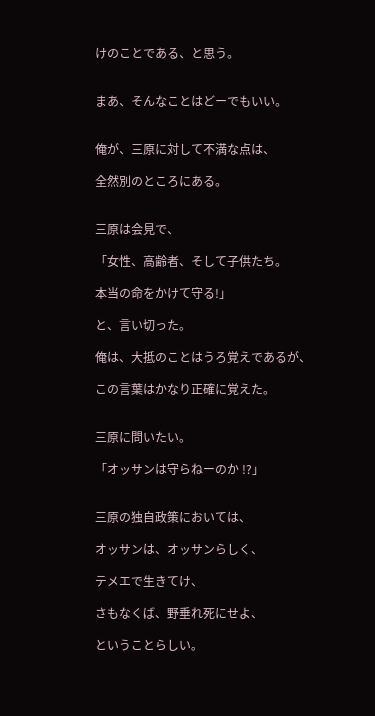けのことである、と思う。


まあ、そんなことはどーでもいい。


俺が、三原に対して不満な点は、

全然別のところにある。


三原は会見で、

「女性、高齢者、そして子供たち。

本当の命をかけて守る!」

と、言い切った。

俺は、大抵のことはうろ覚えであるが、

この言葉はかなり正確に覚えた。


三原に問いたい。

「オッサンは守らねーのか !?」


三原の独自政策においては、

オッサンは、オッサンらしく、

テメエで生きてけ、

さもなくば、野垂れ死にせよ、

ということらしい。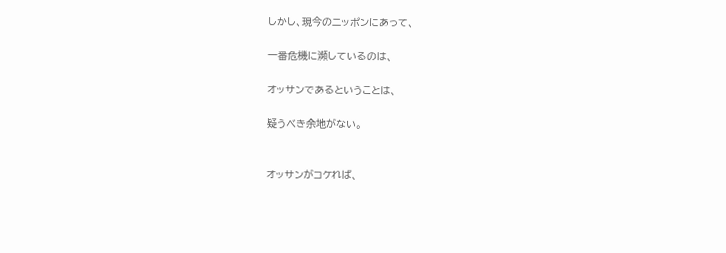しかし、現今のニッポンにあって、

一番危機に瀕しているのは、

オッサンであるということは、

疑うべき余地がない。


オッサンがコケれば、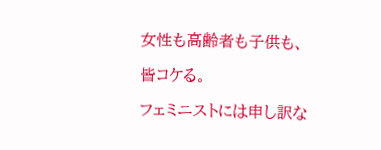女性も高齢者も子供も、

皆コケる。

フェミニストには申し訳な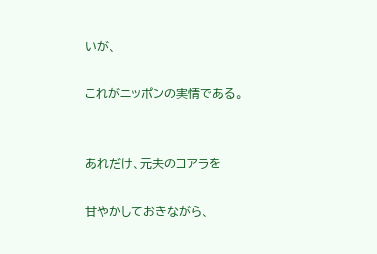いが、

これがニッポンの実情である。


あれだけ、元夫のコアラを

甘やかしておきながら、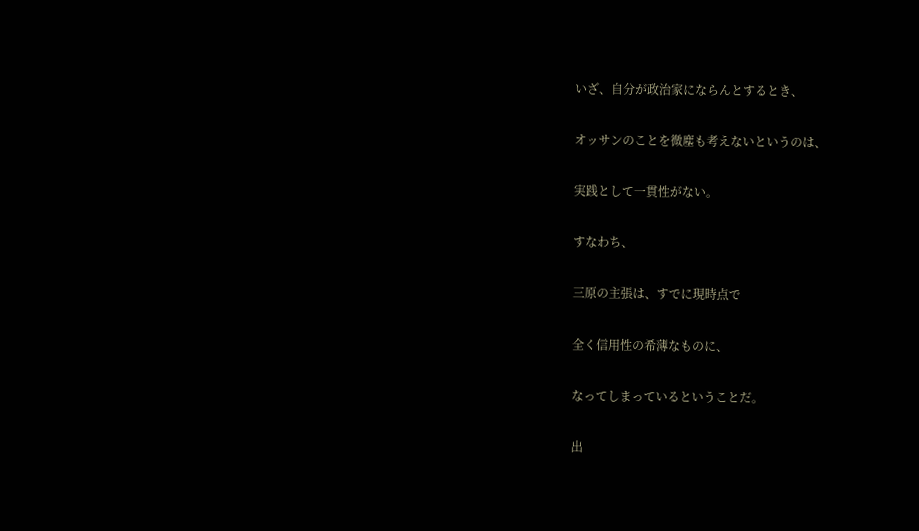いざ、自分が政治家にならんとするとき、

オッサンのことを微塵も考えないというのは、

実践として一貫性がない。

すなわち、

三原の主張は、すでに現時点で

全く信用性の希薄なものに、

なってしまっているということだ。

出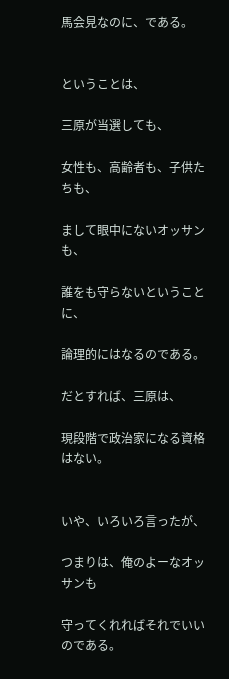馬会見なのに、である。


ということは、

三原が当選しても、

女性も、高齢者も、子供たちも、

まして眼中にないオッサンも、

誰をも守らないということに、

論理的にはなるのである。

だとすれば、三原は、

現段階で政治家になる資格はない。


いや、いろいろ言ったが、

つまりは、俺のよーなオッサンも

守ってくれればそれでいいのである。